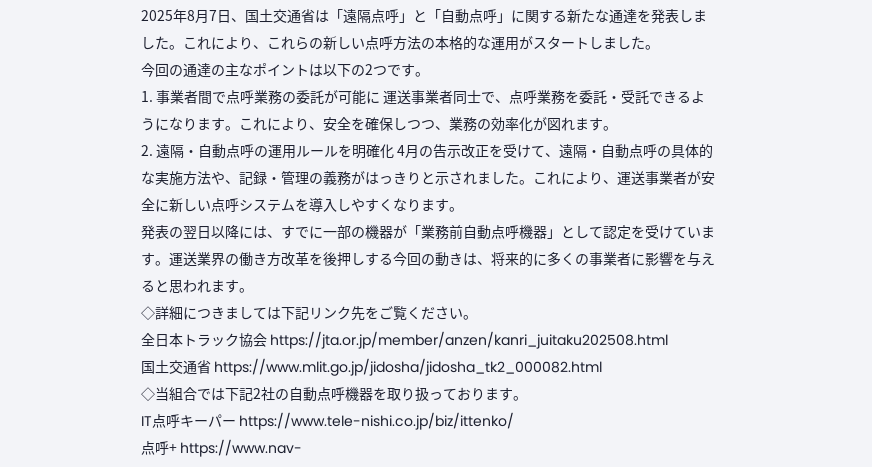2025年8月7日、国土交通省は「遠隔点呼」と「自動点呼」に関する新たな通達を発表しました。これにより、これらの新しい点呼方法の本格的な運用がスタートしました。
今回の通達の主なポイントは以下の2つです。
1. 事業者間で点呼業務の委託が可能に 運送事業者同士で、点呼業務を委託・受託できるようになります。これにより、安全を確保しつつ、業務の効率化が図れます。
2. 遠隔・自動点呼の運用ルールを明確化 4月の告示改正を受けて、遠隔・自動点呼の具体的な実施方法や、記録・管理の義務がはっきりと示されました。これにより、運送事業者が安全に新しい点呼システムを導入しやすくなります。
発表の翌日以降には、すでに一部の機器が「業務前自動点呼機器」として認定を受けています。運送業界の働き方改革を後押しする今回の動きは、将来的に多くの事業者に影響を与えると思われます。
◇詳細につきましては下記リンク先をご覧ください。
全日本トラック協会 https://jta.or.jp/member/anzen/kanri_juitaku202508.html
国土交通省 https://www.mlit.go.jp/jidosha/jidosha_tk2_000082.html
◇当組合では下記2社の自動点呼機器を取り扱っております。
IT点呼キーパー https://www.tele-nishi.co.jp/biz/ittenko/
点呼+ https://www.nav-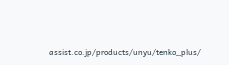assist.co.jp/products/unyu/tenko_plus/